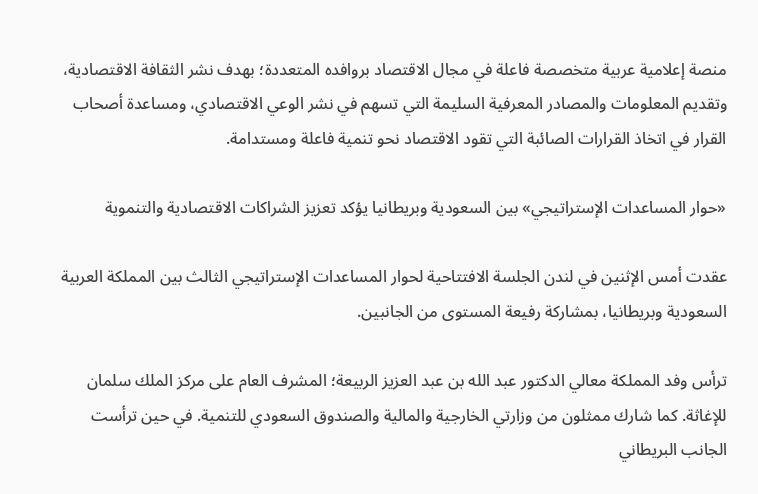منصة إعلامية عربية متخصصة فاعلة في مجال الاقتصاد بروافده المتعددة؛ بهدف نشر الثقافة الاقتصادية، وتقديم المعلومات والمصادر المعرفية السليمة التي تسهم في نشر الوعي الاقتصادي، ومساعدة أصحاب القرار في اتخاذ القرارات الصائبة التي تقود الاقتصاد نحو تنمية فاعلة ومستدامة.

«حوار المساعدات الإستراتيجي» بين السعودية وبريطانيا يؤكد تعزيز الشراكات الاقتصادية والتنموية

عقدت أمس الإثنين في لندن الجلسة الافتتاحية لحوار المساعدات الإستراتيجي الثالث بين المملكة العربية السعودية وبريطانيا، بمشاركة رفيعة المستوى من الجانبين.

ترأس وفد المملكة معالي الدكتور عبد الله بن عبد العزيز الربيعة؛ المشرف العام على مركز الملك سلمان للإغاثة. كما شارك ممثلون من وزارتي الخارجية والمالية والصندوق السعودي للتنمية. في حين ترأست الجانب البريطاني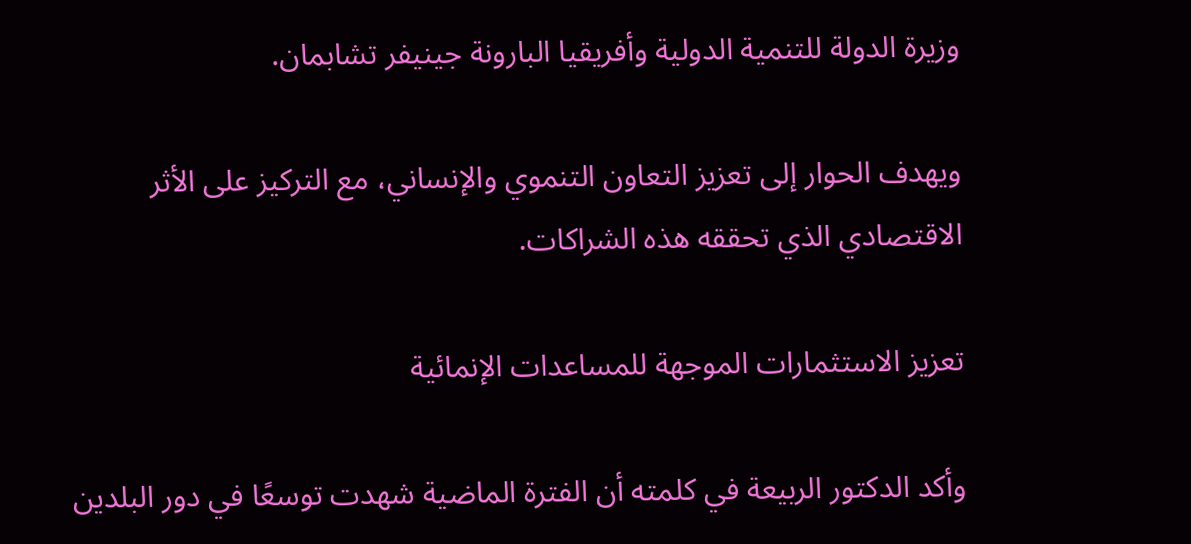وزيرة الدولة للتنمية الدولية وأفريقيا البارونة جينيفر تشابمان.

ويهدف الحوار إلى تعزيز التعاون التنموي والإنساني، مع التركيز على الأثر الاقتصادي الذي تحققه هذه الشراكات.

تعزيز الاستثمارات الموجهة للمساعدات الإنمائية

وأكد الدكتور الربيعة في كلمته أن الفترة الماضية شهدت توسعًا في دور البلدين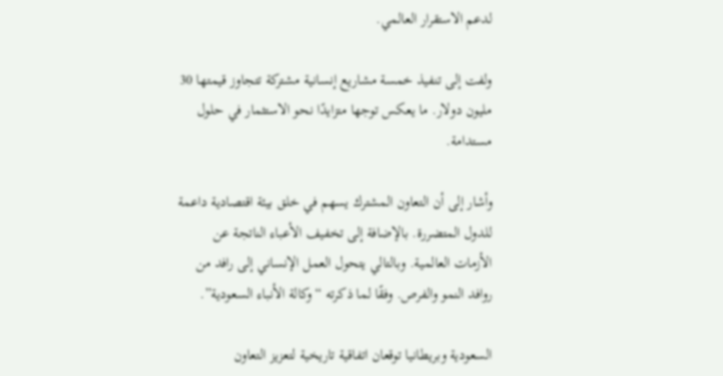لدعم الاستقرار العالمي.

ولفت إلى تنفيذ خمسة مشاريع إنسانية مشتركة تتجاوز قيمتها 30 مليون دولار. ما يعكس توجها متزايدًا نحو الاستثمار في حلول مستدامة.

وأشار إلى أن التعاون المشترك يسهم في خلق بيئة اقتصادية داعمة للدول المتضررة. بالإضافة إلى تخفيف الأعباء الناتجة عن الأزمات العالمية. وبالتالي يتحول العمل الإنساني إلى رافد من روافد النمو والفرص. وفقًا لما ذكرته “وكالة الأنباء السعودية”.

السعودية وبريطانيا توقعان اتفاقية تاريخية لتعزيز التعاون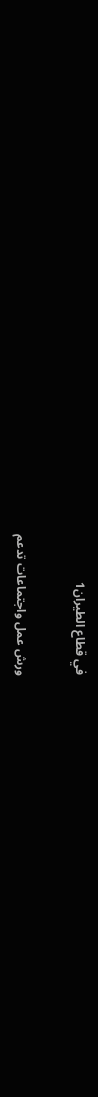في قطاع الطيران1

ورش عمل واجتماعات تدعم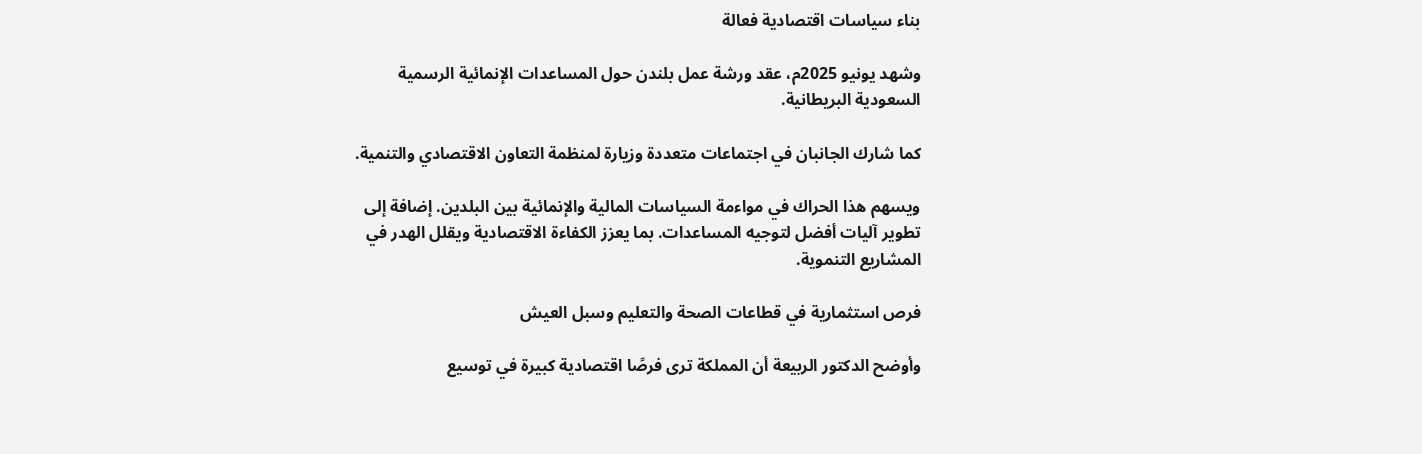بناء سياسات اقتصادية فعالة

وشهد يونيو 2025م، عقد ورشة عمل بلندن حول المساعدات الإنمائية الرسمية السعودية البريطانية.

كما شارك الجانبان في اجتماعات متعددة وزيارة لمنظمة التعاون الاقتصادي والتنمية.

ويسهم هذا الحراك في مواءمة السياسات المالية والإنمائية بين البلدين. إضافة إلى تطوير آليات أفضل لتوجيه المساعدات. بما يعزز الكفاءة الاقتصادية ويقلل الهدر في المشاريع التنموية.

فرص استثمارية في قطاعات الصحة والتعليم وسبل العيش

وأوضح الدكتور الربيعة أن المملكة ترى فرصًا اقتصادية كبيرة في توسيع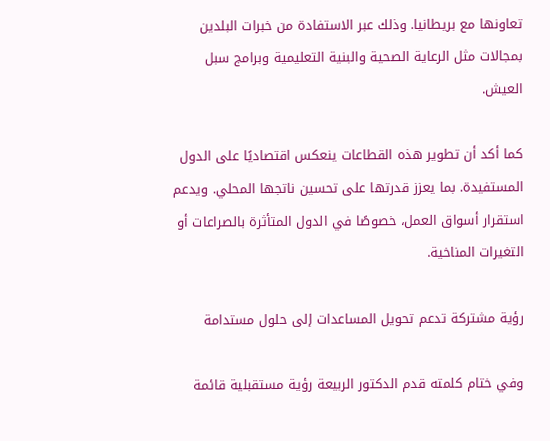تعاونها مع بريطانيا. وذلك عبر الاستفادة من خبرات البلدين بمجالات مثل الرعاية الصحية والبنية التعليمية وبرامج سبل العيش.

كما أكد أن تطوير هذه القطاعات ينعكس اقتصاديًا على الدول المستفيدة. بما يعزز قدرتها على تحسين ناتجها المحلي. ويدعم استقرار أسواق العمل، خصوصًا في الدول المتأثرة بالصراعات أو التغيرات المناخية.

رؤية مشتركة تدعم تحويل المساعدات إلى حلول مستدامة

وفي ختام كلمته قدم الدكتور الربيعة رؤية مستقبلية قائمة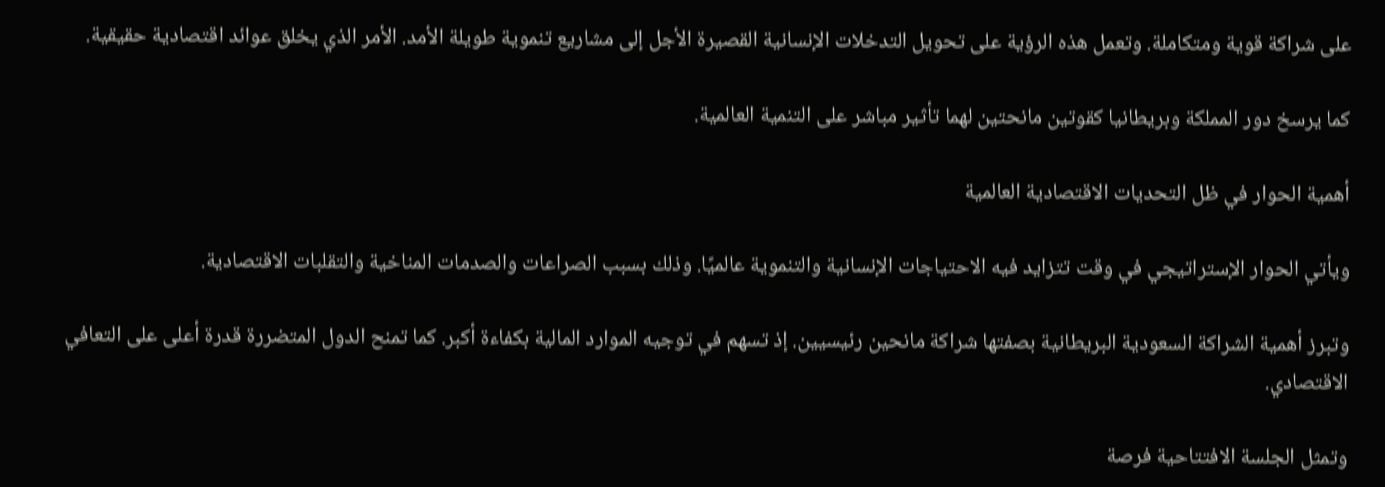على شراكة قوية ومتكاملة. وتعمل هذه الرؤية على تحويل التدخلات الإنسانية القصيرة الأجل إلى مشاريع تنموية طويلة الأمد. الأمر الذي يخلق عوائد اقتصادية حقيقية.

كما يرسخ دور المملكة وبريطانيا كقوتين مانحتين لهما تأثير مباشر على التنمية العالمية.

أهمية الحوار في ظل التحديات الاقتصادية العالمية

ويأتي الحوار الإستراتيجي في وقت تتزايد فيه الاحتياجات الإنسانية والتنموية عالميًا. وذلك بسبب الصراعات والصدمات المناخية والتقلبات الاقتصادية.

وتبرز أهمية الشراكة السعودية البريطانية بصفتها شراكة مانحين رئيسيين. إذ تسهم في توجيه الموارد المالية بكفاءة أكبر. كما تمنح الدول المتضررة قدرة أعلى على التعافي الاقتصادي.

وتمثل الجلسة الافتتاحية فرصة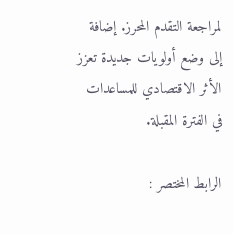لمراجعة التقدم المحرز. إضافة إلى وضع أولويات جديدة تعزز الأثر الاقتصادي للمساعدات في الفترة المقبلة.

الرابط المختصر :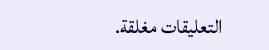التعليقات مغلقة.